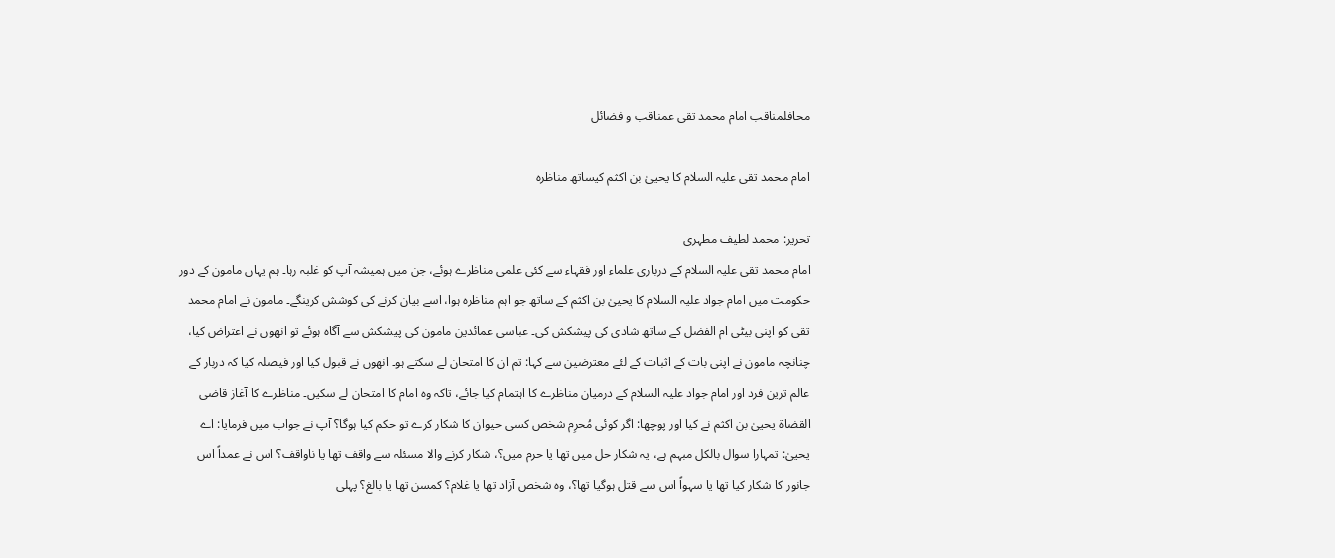محافلمناقب امام محمد تقی عمناقب و فضائل

امام محمد تقی علیہ السلام کا یحییٰ بن اکثم کیساتھ مناظرہ

تحریر: محمد لطیف مطہری
امام محمد تقی علیہ السلام کے درباری علماء اور فقہاء سے کئی علمی مناظرے ہوئے، جن میں ہمیشہ آپ کو غلبہ رہا۔ ہم یہاں مامون کے دور حکومت میں امام جواد علیہ السلام کا یحییٰ بن اکثم کے ساتھ جو اہم مناظرہ ہوا، اسے بیان کرنے کی کوشش کرینگے۔ مامون نے امام محمد تقی کو اپنی بیٹی ام الفضل کے ساتھ شادی کی پیشکش کی۔ عباسی عمائدین مامون کی پیشکش سے آگاہ ہوئے تو انھوں نے اعتراض کیا، چنانچہ مامون نے اپنی بات کے اثبات کے لئے معترضین سے کہا: تم ان کا امتحان لے سکتے ہو۔ انھوں نے قبول کیا اور فیصلہ کیا کہ دربار کے عالم ترین فرد اور امام جواد علیہ السلام کے درمیان مناظرے کا اہتمام کیا جائے، تاکہ وہ امام کا امتحان لے سکیں۔ مناظرے کا آغاز قاضی القضاۃ یحییٰ بن اکثم نے کیا اور پوچھا: اگر کوئی مُحرِم شخص کسی حیوان کا شکار کرے تو حکم کیا ہوگا؟ آپ نے جواب میں فرمایا: اے یحییٰ: تمہارا سوال بالکل مبہم ہے، یہ شکار حل میں تھا یا حرم میں؟، شکار کرنے والا مسئلہ سے واقف تھا یا ناواقف؟ اس نے عمداً اس جانور کا شکار کیا تھا یا سہواً اس سے قتل ہوگیا تھا؟، وہ شخص آزاد تھا یا غلام؟ کمسن تھا یا بالغ؟ پہلی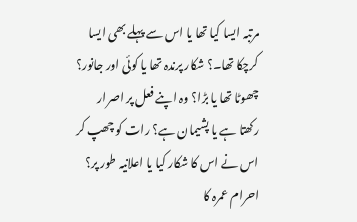مرتبہ ایسا کیا تھا یا اس سے پہلے بھی ایسا کرچکا تھا۔؟ شکار پرندہ تھا یا کوئی اور جانور؟ چھوٹا تھا یا بڑا؟ وہ اپنے فعل پر اصرار رکھتا ہے یا پشیمان ہے؟ رات کو چھپ کر اس نے اس کا شکار کیا یا اعلانیہ طور پر؟ احرام عمرہ کا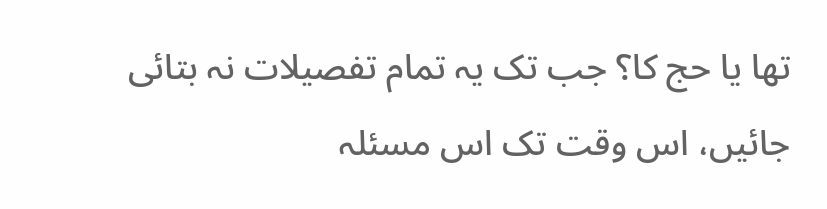تھا یا حج کا؟ جب تک یہ تمام تفصیلات نہ بتائی جائیں، اس وقت تک اس مسئلہ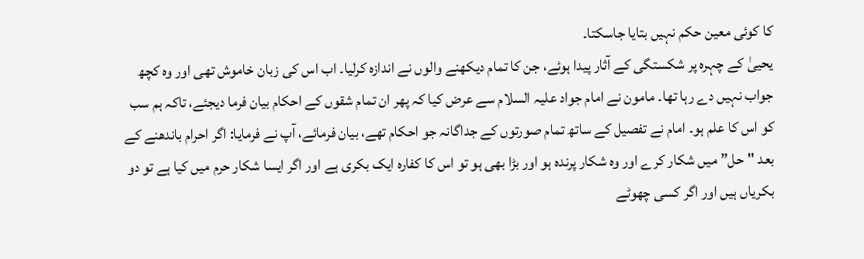کا کوئی معین حکم نہیں بتایا جاسکتا۔
یحییٰ کے چہرہ پر شکستگی کے آثار پیدا ہوئے، جن کا تمام دیکھنے والوں نے اندازہ کرلیا۔ اب اس کی زبان خاموش تھی اور وہ کچھ جواب نہیں دے رہا تھا۔ مامون نے امام جواد علیہ السلام سے عرض کیا کہ پھر ان تمام شقوں کے احکام بیان فرما دیجئے، تاکہ ہم سب کو اس کا علم ہو۔ امام نے تفصیل کے ساتھ تمام صورتوں کے جداگانہ جو احکام تھے، بیان فرمائے، آپ نے فرمایا: اگر احرام باندھنے کے بعد "حل” میں شکار کرے اور وہ شکار پرندہ ہو اور بڑا بھی ہو تو اس کا کفارہ ایک بکری ہے اور اگر ایسا شکار حرم میں کیا ہے تو دو بکریاں ہیں اور اگر کسی چھوٹے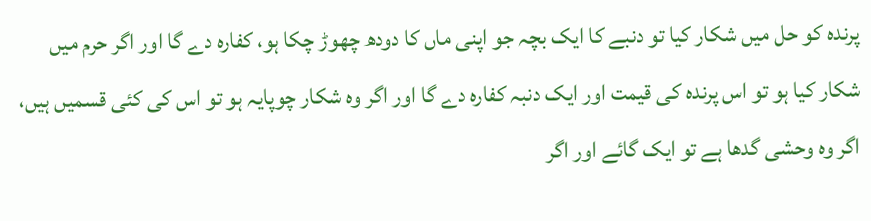پرندہ کو حل میں شکار کیا تو دنبے کا ایک بچہ جو اپنی ماں کا دودھ چھوڑ چکا ہو، کفارہ دے گا اور اگر حرم میں شکار کیا ہو تو اس پرندہ کی قیمت اور ایک دنبہ کفارہ دے گا اور اگر وہ شکار چوپایہ ہو تو اس کی کئی قسمیں ہیں، اگر وہ وحشی گدھا ہے تو ایک گائے اور اگر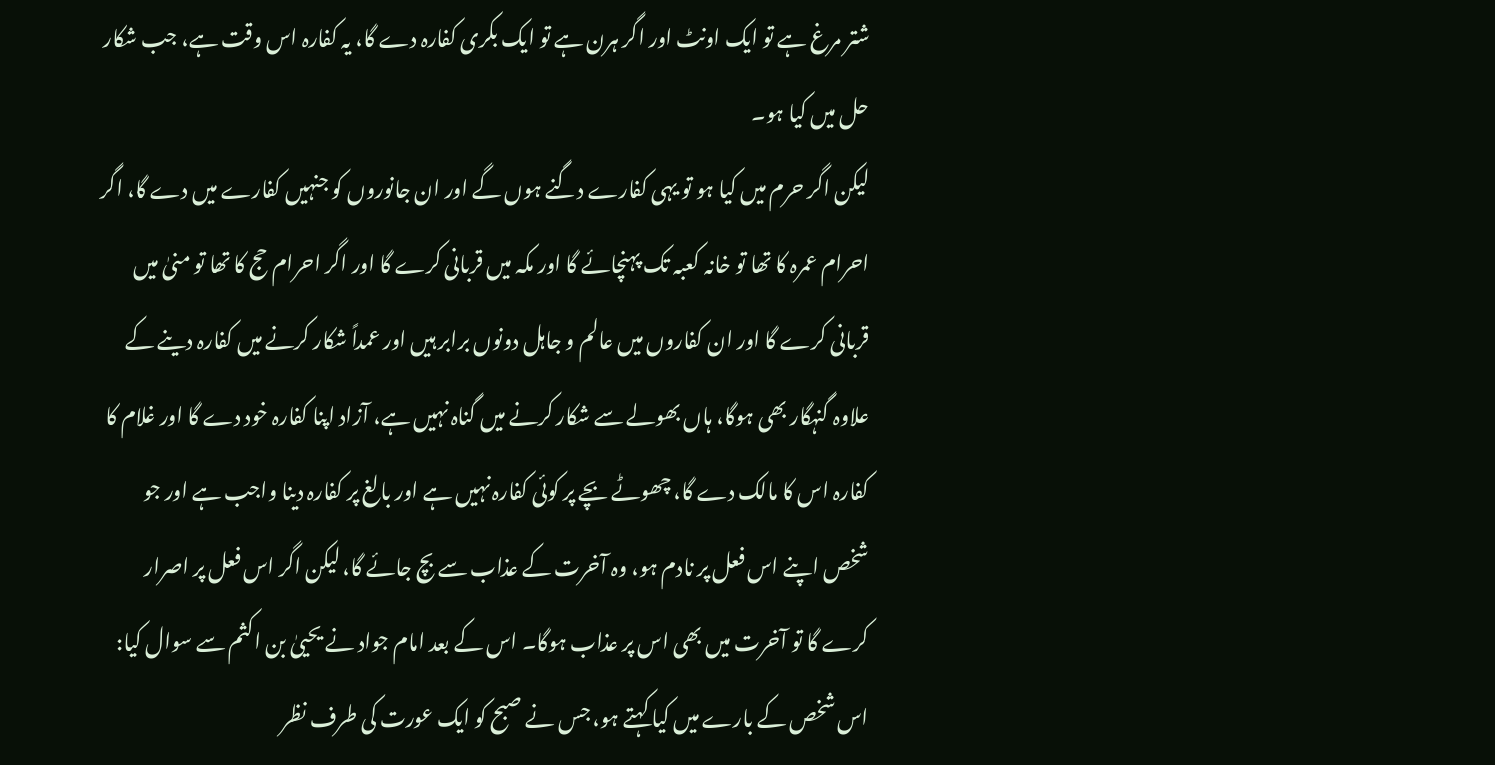شتر مرغ ہے تو ایک اونٹ اور اگر ہرن ہے تو ایک بکری کفارہ دے گا، یہ کفارہ اس وقت ہے، جب شکار حل میں کیا ہو۔
لیکن اگر حرم میں کیا ہو تو یہی کفارے دگنے ہوں گے اور ان جانوروں کو جنہیں کفارے میں دے گا، اگر احرام عمرہ کا تھا تو خانہ کعبہ تک پہنچائے گا اور مکہ میں قربانی کرے گا اور اگر احرام حج کا تھا تو منیٰ میں قربانی کرے گا اور ان کفاروں میں عالم و جاہل دونوں برابر ہیں اور عمداً شکار کرنے میں کفارہ دینے کے علاوہ گنہگار بھی ہوگا، ہاں بھولے سے شکار کرنے میں گناہ نہیں ہے، آزاد اپنا کفارہ خود دے گا اور غلام کا کفارہ اس کا مالک دے گا، چھوٹے بچے پر کوئی کفارہ نہیں ہے اور بالغ پر کفارہ دینا واجب ہے اور جو شخص اپنے اس فعل پر نادم ہو، وہ آخرت کے عذاب سے بچ جائے گا، لیکن اگر اس فعل پر اصرار کرے گا تو آخرت میں بھی اس پر عذاب ہوگا۔ اس کے بعد امام جواد نے یحییٰ بن اکثم سے سوال کیا: اس شخص کے بارے میں کیا کہتے ہو، جس نے صبح کو ایک عورت کی طرف نظر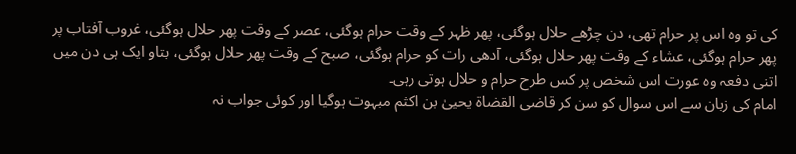کی تو وہ اس پر حرام تھی، دن چڑھے حلال ہوگئی، پھر ظہر کے وقت حرام ہوگئی، عصر کے وقت پھر حلال ہوگئی، غروب آفتاب پر پھر حرام ہوگئی، عشاء کے وقت پھر حلال ہوگئی، آدھی رات کو حرام ہوگئی، صبح کے وقت پھر حلال ہوگئی، بتاو ایک ہی دن میں اتنی دفعہ وہ عورت اس شخص پر کس طرح حرام و حلال ہوتی رہی۔
امام کی زبان سے اس سوال کو سن کر قاضی القضاة یحییٰ بن اکثم مبہوت ہوگیا اور کوئی جواب نہ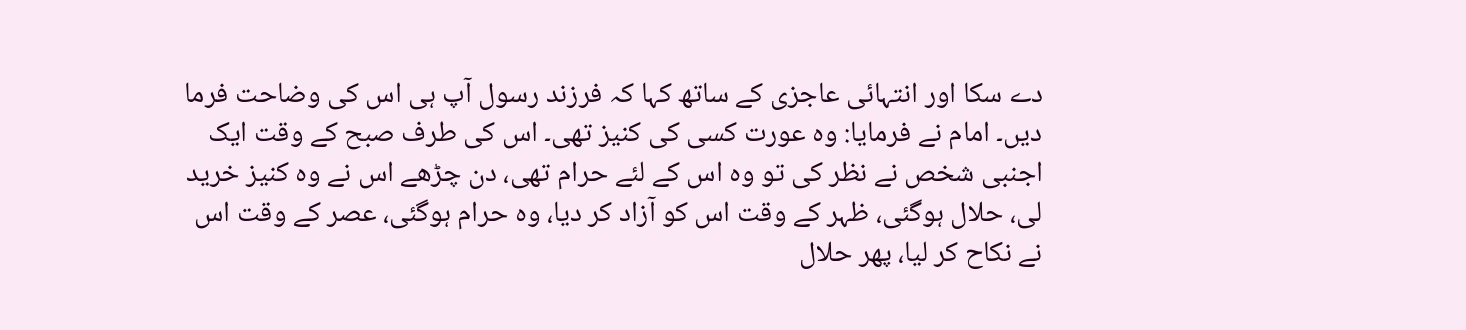دے سکا اور انتہائی عاجزی کے ساتھ کہا کہ فرزند رسول آپ ہی اس کی وضاحت فرما دیں۔ امام نے فرمایا: وہ عورت کسی کی کنیز تھی۔ اس کی طرف صبح کے وقت ایک اجنبی شخص نے نظر کی تو وہ اس کے لئے حرام تھی، دن چڑھے اس نے وہ کنیز خرید لی، حلال ہوگئی، ظہر کے وقت اس کو آزاد کر دیا، وہ حرام ہوگئی، عصر کے وقت اس نے نکاح کر لیا، پھر حلال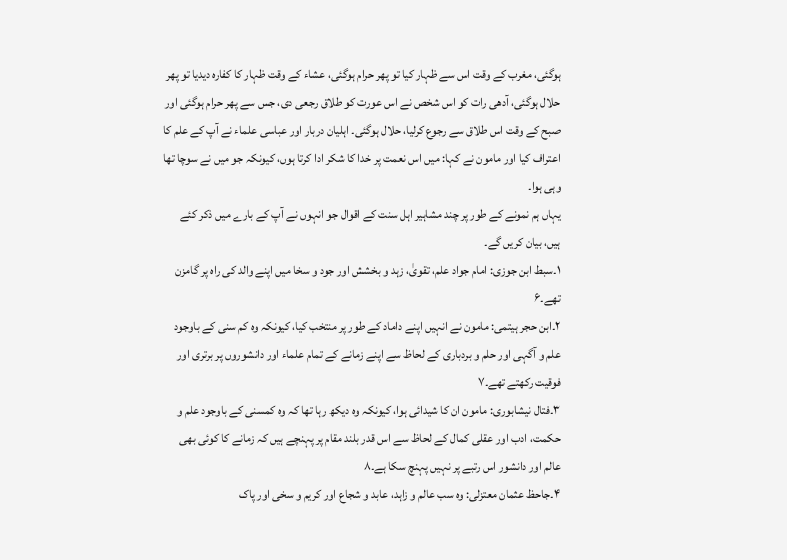ہوگئی، مغرب کے وقت اس سے ظہار کیا تو پھر حرام ہوگئی، عشاء کے وقت ظہار کا کفارہ دیدیا تو پھر حلال ہوگئی، آدھی رات کو اس شخص نے اس عورت کو طلاق رجعی دی، جس سے پھر حرام ہوگئی اور صبح کے وقت اس طلاق سے رجوع کرلیا، حلال ہوگئی۔ اہلیان دربار اور عباسی علماء نے آپ کے علم کا اعتراف کیا اور مامون نے کہا: میں اس نعمت پر خدا کا شکر ادا کرتا ہوں، کیونکہ جو میں نے سوچا تھا وہی ہوا۔
یہاں ہم نمونے کے طور پر چند مشاہیر اہل سنت کے اقوال جو انہوں نے آپ کے بارے میں ذکر کئے ہیں، بیان کریں گے۔
۱۔سبط ابن جوزی: امام جواد علم، تقویٰ، زہد و بخشش اور جود و سخا میں اپنے والد کی راہ پر گامزن تھے۔۶
۲۔ابن حجر ہیتمی: مامون نے انہیں اپنے داماد کے طور پر منتخب کیا، کیونکہ وہ کم سنی کے باوجود علم و آگہی اور حلم و بردباری کے لحاظ سے اپنے زمانے کے تمام علماء اور دانشوروں پر برتری اور فوقیت رکھتے تھے۔۷
۳۔فتال نیشابوری: مامون ان کا شیدائی ہوا، کیونکہ وہ دیکھ رہا تھا کہ وہ کمسنی کے باوجود علم و حکمت، ادب اور عقلی کمال کے لحاظ سے اس قدر بلند مقام پر پہنچے ہیں کہ زمانے کا کوئی بھی عالم اور دانشور اس رتبے پر نہیں پہنچ سکا ہے۔۸
۴۔جاحظ عثمان معتزلی: وہ سب عالم و زاہد، عابد و شجاع اور کریم و سخی اور پاک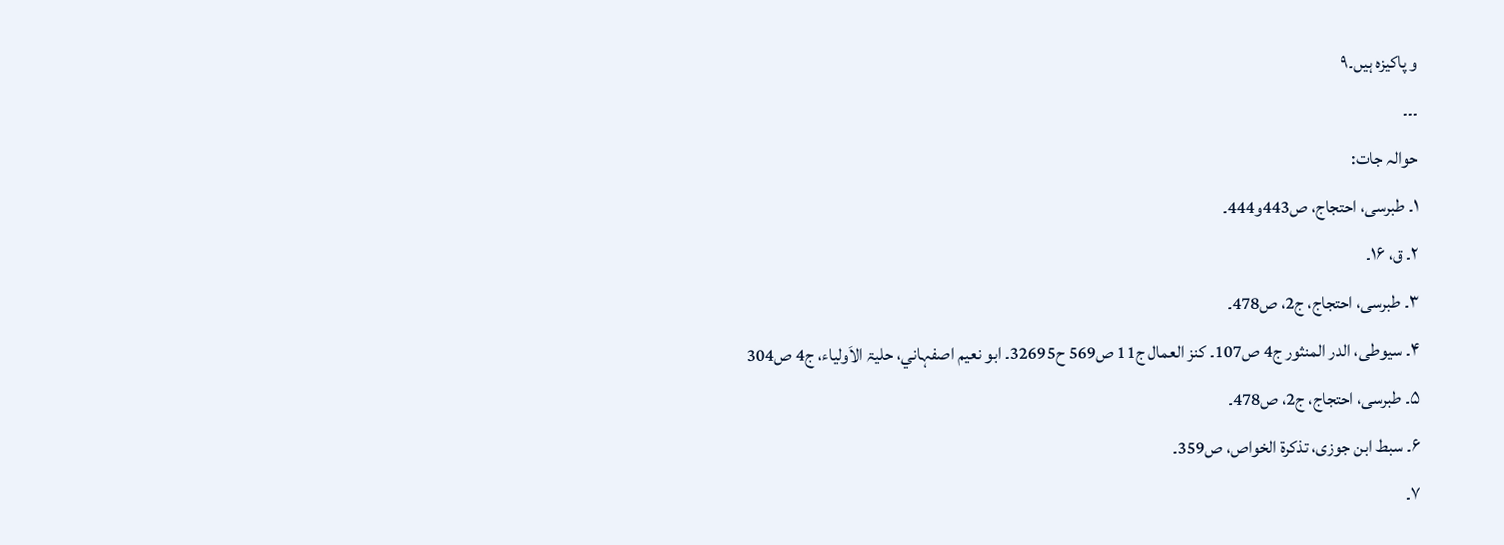و پاکیزہ ہیں۔۹
۔۔۔
حوالہ جات:
۱۔ طبرسی، احتجاج، ص443و444۔
۲۔ ق، ۱۶۔
۳۔ طبرسی، احتجاج، ج2، ص478۔
۴۔ سيوطی، الدر المنثور ج4 ص107۔ كنز العمال ج11 ص569 ح32695۔ ابو نعیم اصفہاني، حليۃ الاَولياء، ج4 ص304
۵۔ طبرسی، احتجاج، ج2، ص478۔
۶۔ سبط ابن جوزی، تذکرة الخواص، ص359۔
۷۔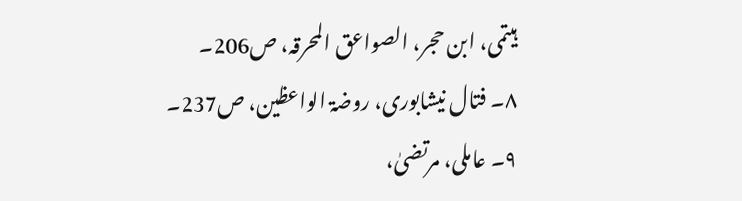ہیتمی، ابن حجر، الصواعق المحرقہ، ص206۔
۸۔ فتال نیشابوری، روضۃ الواعظین، ص237۔
۹۔ عاملی، مرتضیٰ،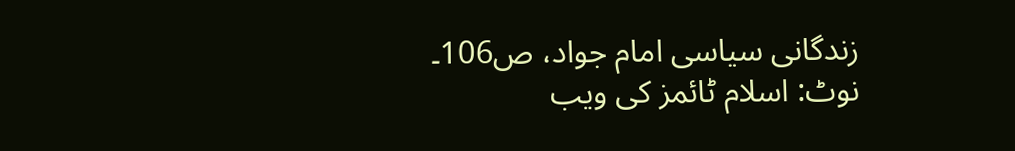زندگانی سیاسی امام جواد، ص106۔
نوٹ: اسلام ٹائمز کی ویب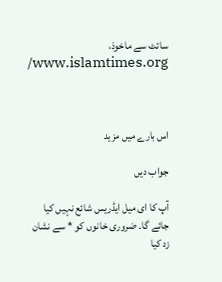سائٹ سے ماخوذ، www.islamtimes.org/



اس بارے میں مزید

جواب دیں

آپ کا ای میل ایڈریس شائع نہیں کیا جائے گا۔ ضروری خانوں کو * سے نشان زد کیا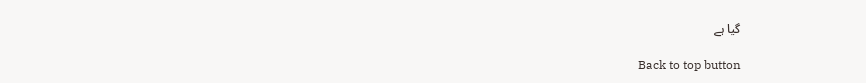گیا ہے

Back to top button